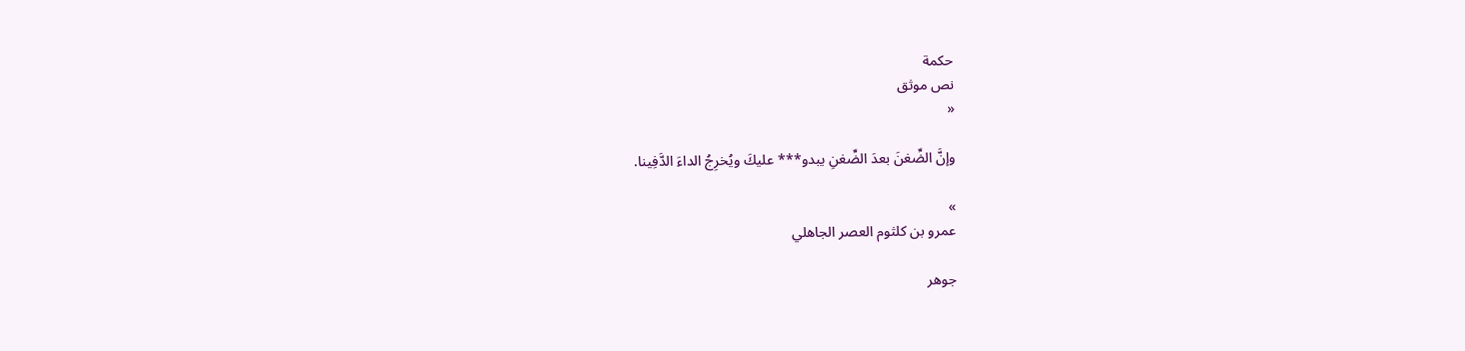حكمة
نص موثق
«

وإنَّ الضِّغنَ بعدَ الضِّغنِ يبدو*** عليكَ ويُخرِجُ الداءَ الدَّفِينا.

»
عمرو بن كلثوم العصر الجاهلي

جوهر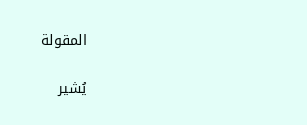المقولة

يُشير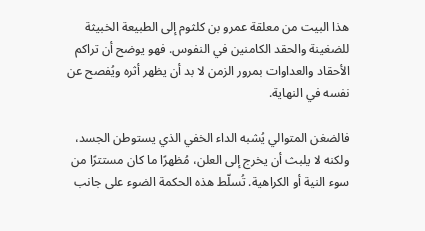هذا البيت من معلقة عمرو بن كلثوم إلى الطبيعة الخبيثة للضغينة والحقد الكامنين في النفوس. فهو يوضح أن تراكم الأحقاد والعداوات بمرور الزمن لا بد أن يظهر أثره ويُفصح عن نفسه في النهاية.

فالضغن المتوالي يُشبه الداء الخفي الذي يستوطن الجسد، ولكنه لا يلبث أن يخرج إلى العلن، مُظهرًا ما كان مستترًا من سوء النية أو الكراهية. تُسلّط هذه الحكمة الضوء على جانب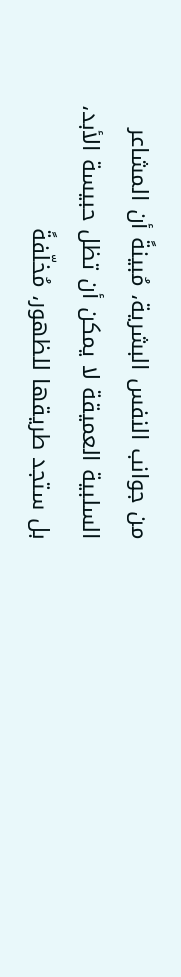من جوانب النفس البشرية، مُبينةً أن المشاعر السلبية العميقة لا يمكن أن تظل حبيسة الأبد، بل ستجد طريقها للظهور، مُخلّفةً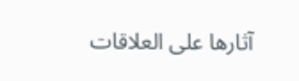آثارها على العلاقات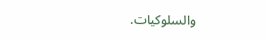والسلوكيات.